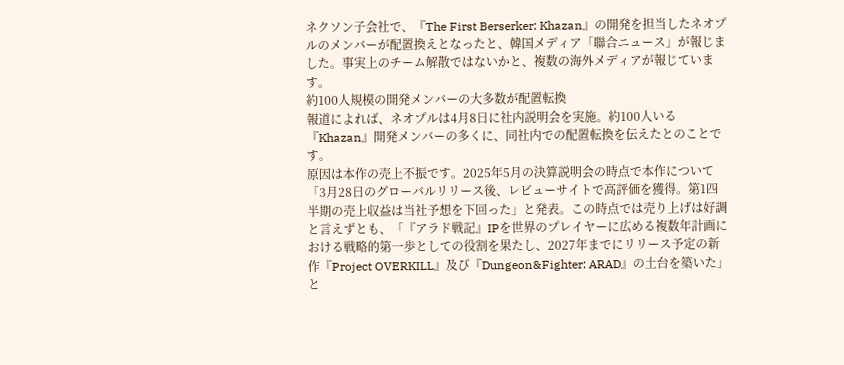ネクソン子会社で、『The First Berserker: Khazan』の開発を担当したネオプルのメンバーが配置換えとなったと、韓国メディア「聯合ニュース」が報じました。事実上のチーム解散ではないかと、複数の海外メディアが報じています。
約100人規模の開発メンバーの大多数が配置転換
報道によれば、ネオプルは4月8日に社内説明会を実施。約100人いる『Khazan』開発メンバーの多くに、同社内での配置転換を伝えたとのことです。
原因は本作の売上不振です。2025年5月の決算説明会の時点で本作について「3月28日のグローバルリリース後、レビューサイトで高評価を獲得。第1四半期の売上収益は当社予想を下回った」と発表。この時点では売り上げは好調と言えずとも、「『アラド戦記』IPを世界のプレイヤーに広める複数年計画における戦略的第一歩としての役割を果たし、2027年までにリリース予定の新作『Project OVERKILL』及び『Dungeon&Fighter: ARAD』の土台を築いた」と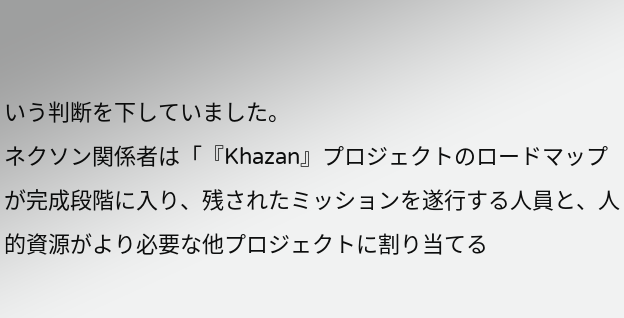いう判断を下していました。
ネクソン関係者は「『Khazan』プロジェクトのロードマップが完成段階に入り、残されたミッションを遂行する人員と、人的資源がより必要な他プロジェクトに割り当てる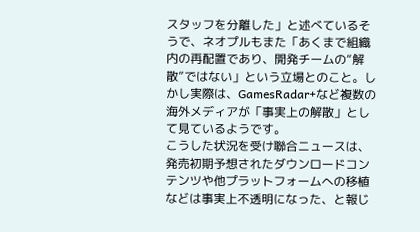スタッフを分離した」と述べているそうで、ネオプルもまた「あくまで組織内の再配置であり、開発チームの“解散”ではない」という立場とのこと。しかし実際は、GamesRadar+など複数の海外メディアが「事実上の解散」として見ているようです。
こうした状況を受け聯合ニュースは、発売初期予想されたダウンロードコンテンツや他プラットフォームへの移植などは事実上不透明になった、と報じ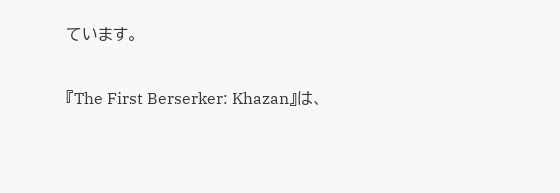ています。

『The First Berserker: Khazan』は、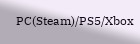PC(Steam)/PS5/Xbox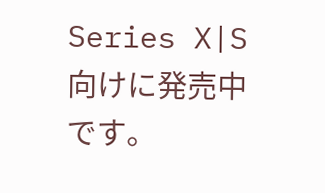Series X|S向けに発売中です。